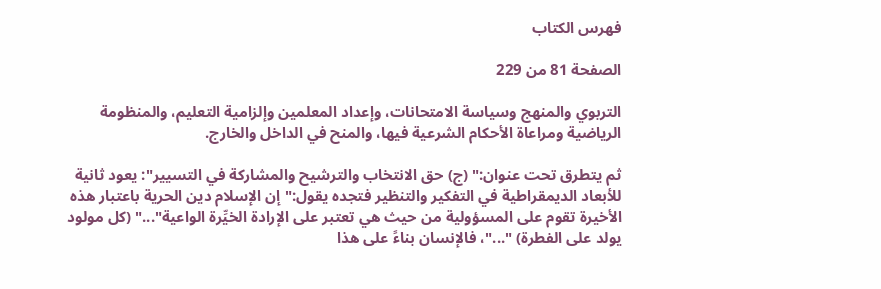فهرس الكتاب

الصفحة 81 من 229

التربوي والمنهج وسياسة الامتحانات، وإعداد المعلمين وإلزامية التعليم، والمنظومة الرياضية ومراعاة الأحكام الشرعية فيها، والمنح في الداخل والخارج.

ثم يتطرق تحت عنوان:" (ج) حق الانتخاب والترشيح والمشاركة في التسيير": يعود ثانية للأبعاد الديمقراطية في التفكير والتنظير فتجده يقول:"إن الإسلام دين الحرية باعتبار هذه الأخيرة تقوم على المسؤولية من حيث هي تعتبر على الإرادة الخيِّرة الواعية"..." (كل مولود يولد على الفطرة) "..."، فالإنسان بناءً على هذا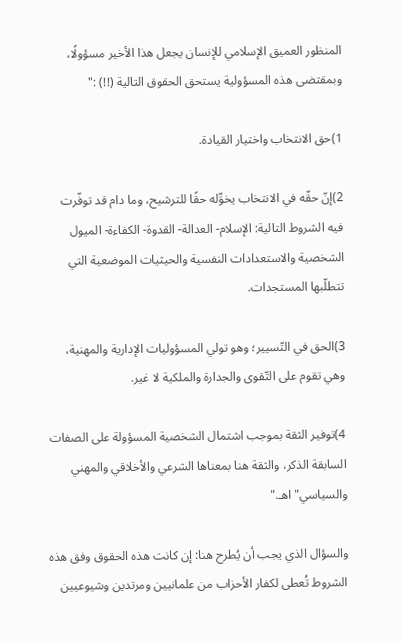المنظور العميق الإسلامي للإنسان يجعل هذا الأخير مسؤولًا، وبمقتضى هذه المسؤولية يستحق الحقوق التالية (!!) :"

1)حق الانتخاب واختيار القيادة.

2)إنّ حقّه في الانتخاب يخوِّله حقًا للترشيح، وما دام قد توفّرت فيه الشروط التالية: الإسلام- العدالة- القدوة- الكفاءة- الميول الشخصية والاستعدادات النفسية والحيثيات الموضعية التي تتطلّبها المستجدات.

3)الحق في التّسيير؛ وهو تولي المسؤوليات الإدارية والمهنية، وهي تقوم على التّقوى والجدارة والملكية لا غير.

4)توفير الثقة بموجب اشتمال الشخصية المسؤولة على الصفات السابقة الذكر، والثقة هنا بمعناها الشرعي والأخلاقي والمهني والسياسي"اهـ."

والسؤال الذي يجب أن يُطرح هنا: إن كانت هذه الحقوق وفق هذه الشروط تُعطى لكفار الأحزاب من علمانيين ومرتدين وشيوعيين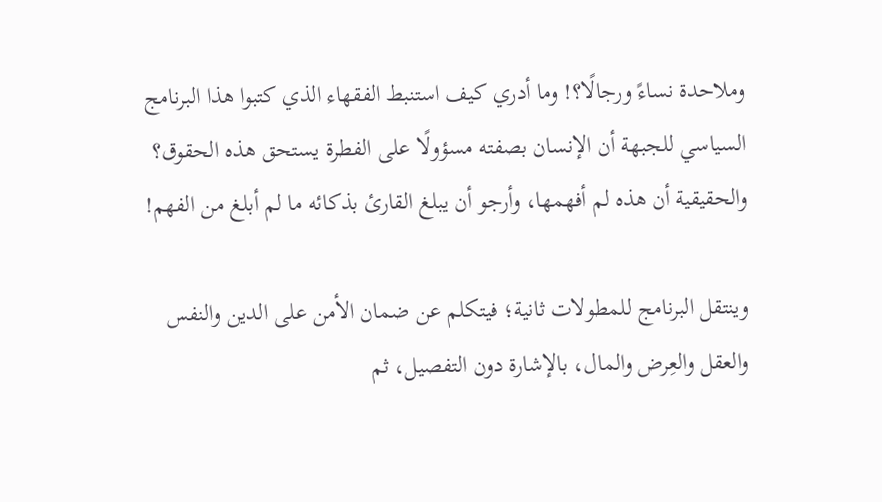وملاحدة نساءً ورجالًا؟! وما أدري كيف استنبط الفقهاء الذي كتبوا هذا البرنامج السياسي للجبهة أن الإنسان بصفته مسؤولًا على الفطرة يستحق هذه الحقوق؟ والحقيقية أن هذه لم أفهمها، وأرجو أن يبلغ القارئ بذكائه ما لم أبلغ من الفهم!

وينتقل البرنامج للمطولات ثانية؛ فيتكلم عن ضمان الأمن على الدين والنفس والعقل والعِرض والمال، بالإشارة دون التفصيل، ثم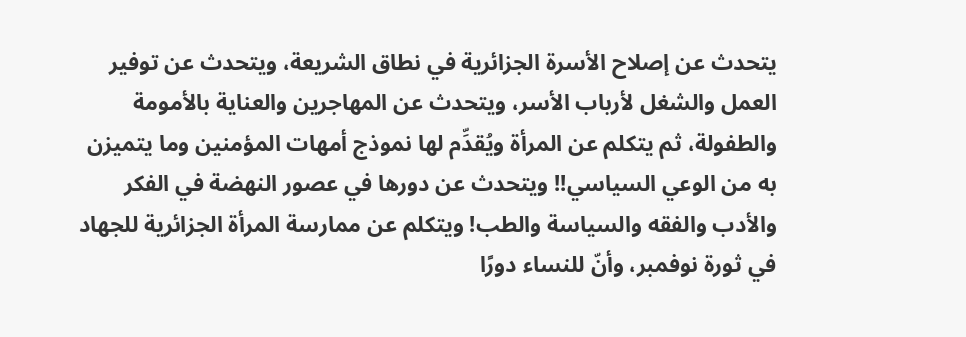يتحدث عن إصلاح الأسرة الجزائرية في نطاق الشريعة، ويتحدث عن توفير العمل والشغل لأرباب الأسر، ويتحدث عن المهاجرين والعناية بالأمومة والطفولة، ثم يتكلم عن المرأة ويُقدِّم لها نموذج أمهات المؤمنين وما يتميزن به من الوعي السياسي!! ويتحدث عن دورها في عصور النهضة في الفكر والأدب والفقه والسياسة والطب! ويتكلم عن ممارسة المرأة الجزائرية للجهاد في ثورة نوفمبر، وأنّ للنساء دورًا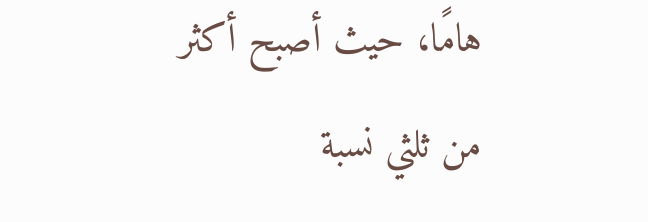هامًا، حيث أصبح أكثر من ثلثي نسبة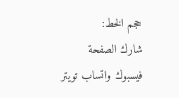حجم الخط:
شارك الصفحة
فيسبوك واتساب تويتر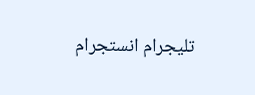تليجرام انستجرام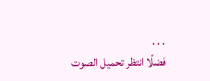. . .
فضلًا انتظر تحميل الصوت